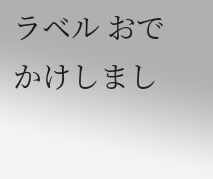ラベル おでかけしまし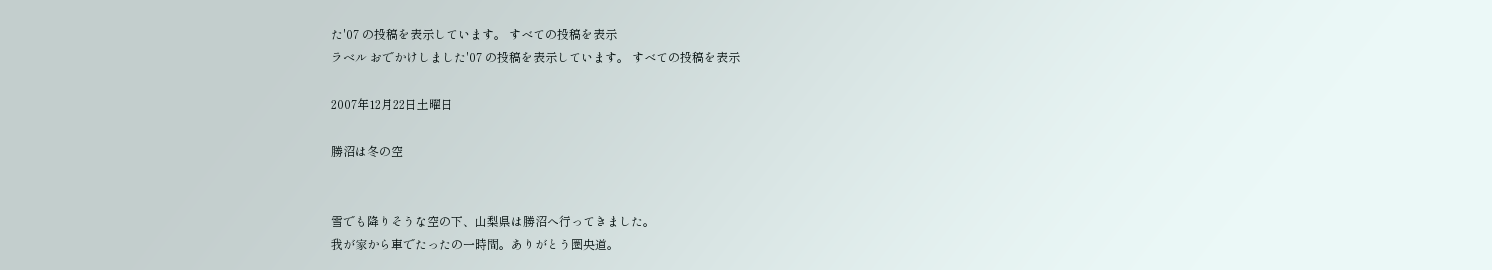た'07 の投稿を表示しています。 すべての投稿を表示
ラベル おでかけしました'07 の投稿を表示しています。 すべての投稿を表示

2007年12月22日土曜日

勝沼は冬の空


雪でも降りそうな空の下、山梨県は勝沼へ行ってきました。
我が家から車でたったの一時間。ありがとう圏央道。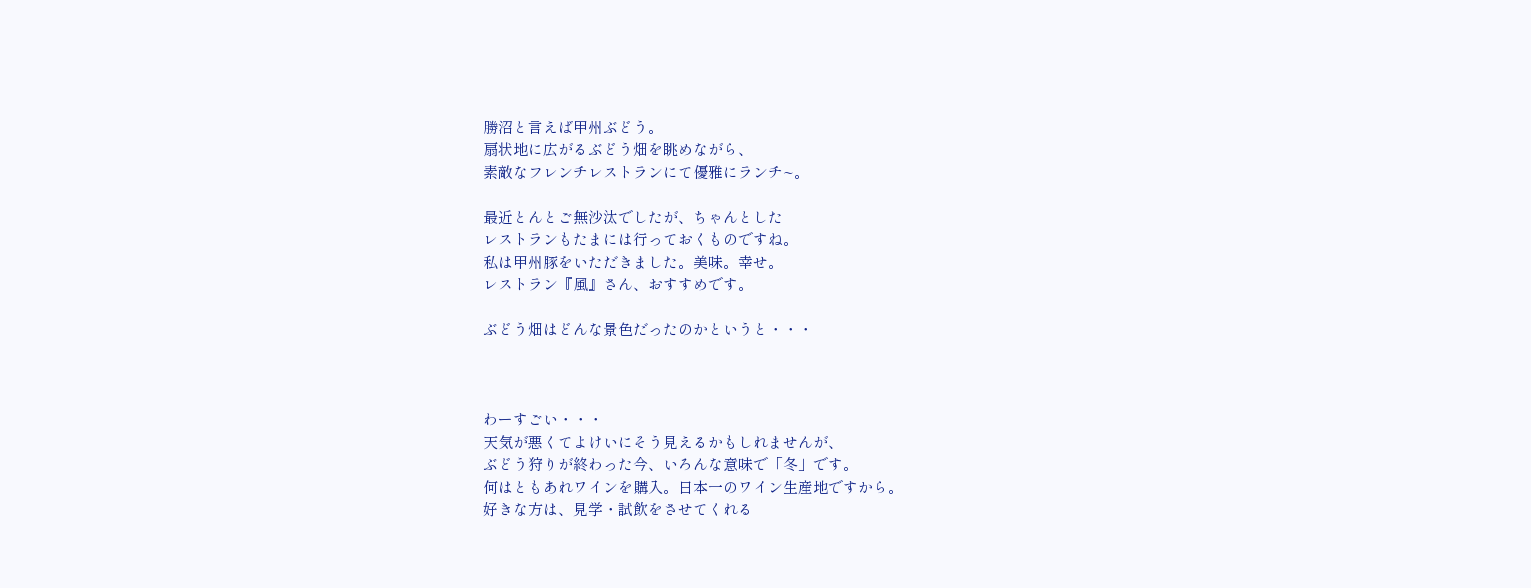勝沼と言えば甲州ぶどう。
扇状地に広がるぶどう畑を眺めながら、
素敵なフレンチレストランにて優雅にランチ~。

最近とんとご無沙汰でしたが、ちゃんとした
レストランもたまには行っておくものですね。
私は甲州豚をいただきました。美味。幸せ。
レストラン『風』さん、おすすめです。

ぶどう畑はどんな景色だったのかというと・・・



わーすごい・・・
天気が悪くてよけいにそう見えるかもしれませんが、
ぶどう狩りが終わった今、いろんな意味で「冬」です。
何はともあれワインを購入。日本一のワイン生産地ですから。
好きな方は、見学・試飲をさせてくれる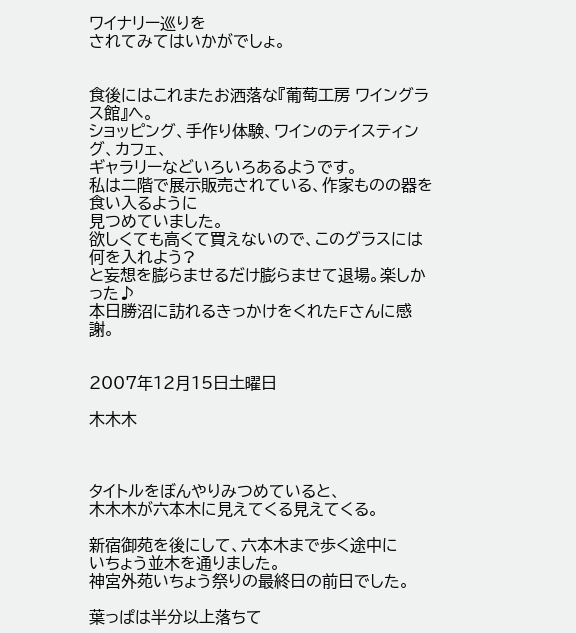ワイナリー巡りを
されてみてはいかがでしょ。


食後にはこれまたお洒落な『葡萄工房 ワイングラス館』へ。
ショッピング、手作り体験、ワインのテイスティング、カフェ、
ギャラリーなどいろいろあるようです。
私は二階で展示販売されている、作家ものの器を食い入るように
見つめていました。
欲しくても高くて買えないので、このグラスには何を入れよう?
と妄想を膨らませるだけ膨らませて退場。楽しかった♪
本日勝沼に訪れるきっかけをくれたFさんに感謝。


2007年12月15日土曜日

木木木



タイトルをぼんやりみつめていると、
木木木が六本木に見えてくる見えてくる。

新宿御苑を後にして、六本木まで歩く途中に
いちょう並木を通りました。
神宮外苑いちょう祭りの最終日の前日でした。

葉っぱは半分以上落ちて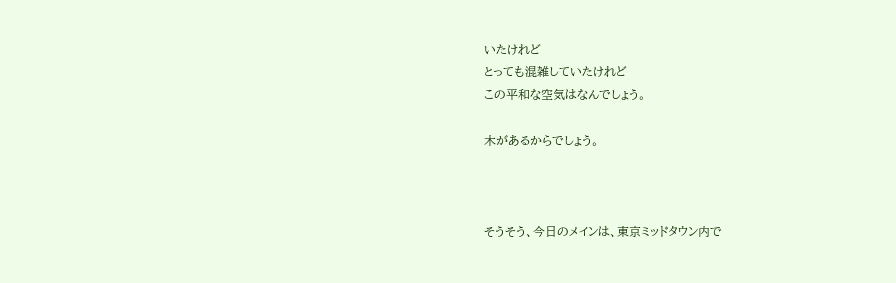いたけれど
とっても混雑していたけれど
この平和な空気はなんでしょう。

木があるからでしょう。



そうそう、今日のメインは、東京ミッドタウン内で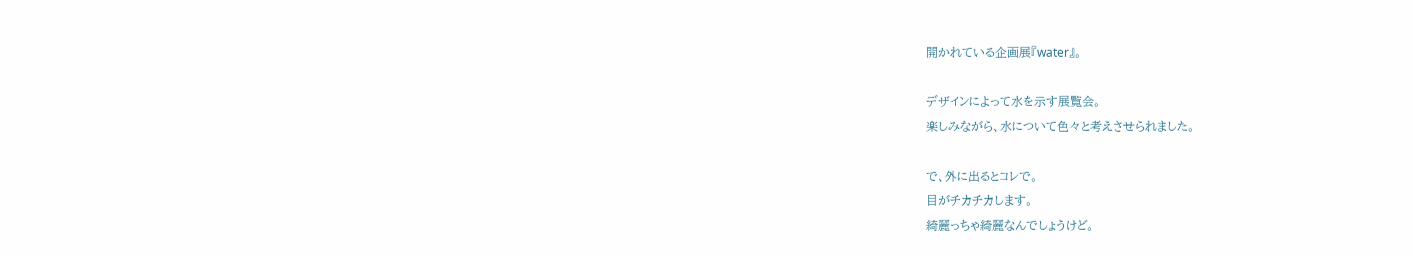開かれている企画展『water』。

デザインによって水を示す展覧会。
楽しみながら、水について色々と考えさせられました。

で、外に出るとコレで。
目がチカチカします。
綺麗っちゃ綺麗なんでしょうけど。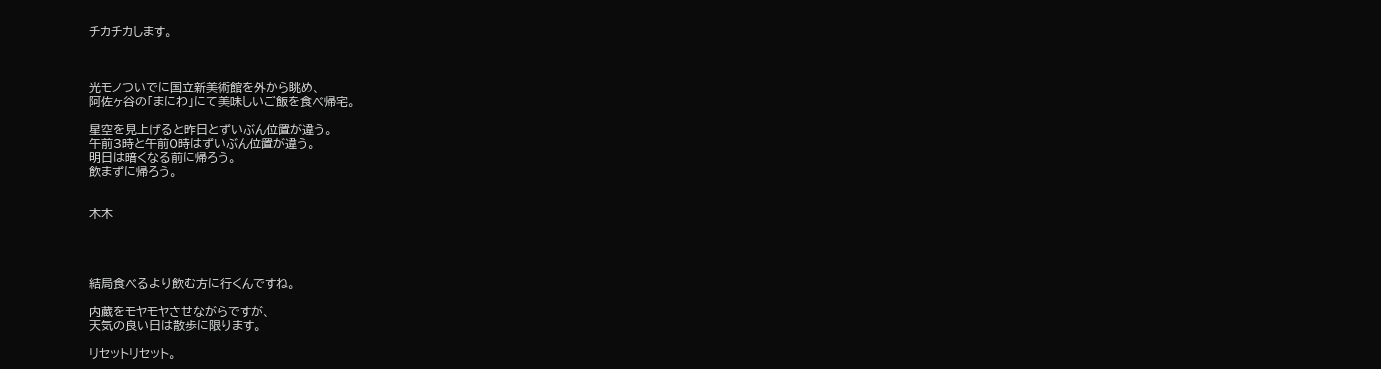チカチカします。



光モノついでに国立新美術館を外から眺め、
阿佐ヶ谷の「まにわ」にて美味しいご飯を食べ帰宅。

星空を見上げると昨日とずいぶん位置が違う。
午前3時と午前0時はずいぶん位置が違う。
明日は暗くなる前に帰ろう。
飲まずに帰ろう。


木木




結局食べるより飲む方に行くんですね。

内蔵をモヤモヤさせながらですが、
天気の良い日は散歩に限ります。

リセットリセット。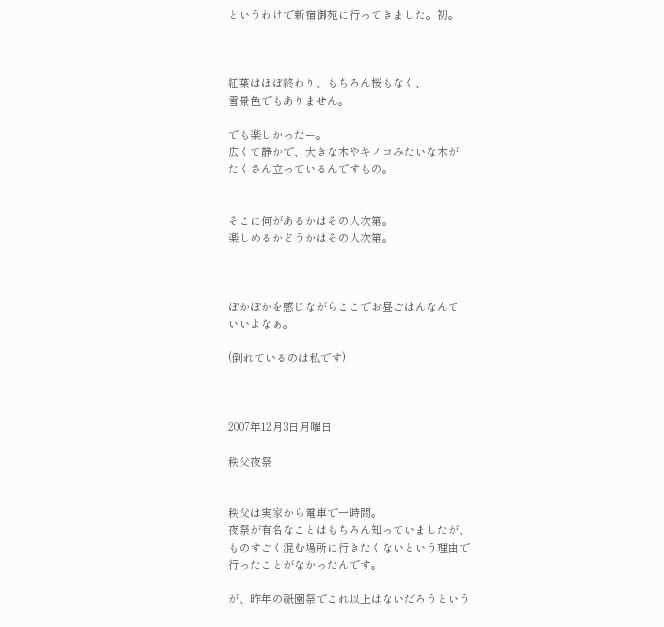というわけで新宿御苑に行ってきました。初。



紅葉はほぼ終わり、もちろん桜もなく、
雪景色でもありません。

でも楽しかったー。
広くて静かで、大きな木やキノコみたいな木が
たくさん立っているんですもの。


そこに何があるかはその人次第。
楽しめるかどうかはその人次第。



ぽかぽかを感じながらここでお昼ごはんなんて
いいよなぁ。

(倒れているのは私です)



2007年12月3日月曜日

秩父夜祭


秩父は実家から電車で一時間。
夜祭が有名なことはもちろん知っていましたが、
ものすごく混む場所に行きたくないという理由で
行ったことがなかったんです。

が、昨年の祇園祭でこれ以上はないだろうという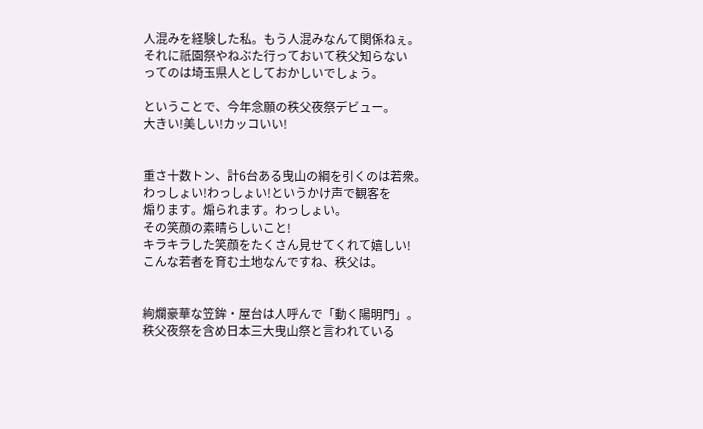人混みを経験した私。もう人混みなんて関係ねぇ。
それに祇園祭やねぶた行っておいて秩父知らない
ってのは埼玉県人としておかしいでしょう。

ということで、今年念願の秩父夜祭デビュー。
大きい!美しい!カッコいい!


重さ十数トン、計6台ある曳山の綱を引くのは若衆。
わっしょい!わっしょい!というかけ声で観客を
煽ります。煽られます。わっしょい。
その笑顔の素晴らしいこと!
キラキラした笑顔をたくさん見せてくれて嬉しい!
こんな若者を育む土地なんですね、秩父は。


絢爛豪華な笠鉾・屋台は人呼んで「動く陽明門」。
秩父夜祭を含め日本三大曳山祭と言われている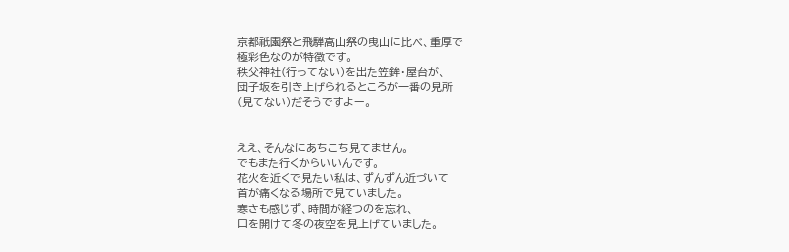京都祇園祭と飛騨高山祭の曳山に比べ、重厚で
極彩色なのが特徴です。
秩父神社(行ってない)を出た笠鉾・屋台が、
団子坂を引き上げられるところが一番の見所
(見てない)だそうですよー。


ええ、そんなにあちこち見てません。
でもまた行くからいいんです。
花火を近くで見たい私は、ずんずん近づいて
首が痛くなる場所で見ていました。
寒さも感じず、時間が経つのを忘れ、
口を開けて冬の夜空を見上げていました。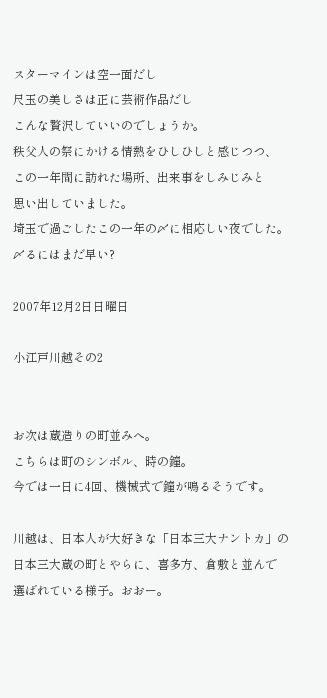スターマインは空一面だし
尺玉の美しさは正に芸術作品だし
こんな贅沢していいのでしょうか。
秩父人の祭にかける情熱をひしひしと感じつつ、
この一年間に訪れた場所、出来事をしみじみと
思い出していました。
埼玉で過ごしたこの一年の〆に相応しい夜でした。
〆るにはまだ早い?

2007年12月2日日曜日

小江戸川越その2


お次は蔵造りの町並みへ。
こちらは町のシンボル、時の鐘。
今では一日に4回、機械式で鐘が鳴るそうです。

川越は、日本人が大好きな「日本三大ナントカ」の
日本三大蔵の町とやらに、喜多方、倉敷と並んで
選ばれている様子。おおー。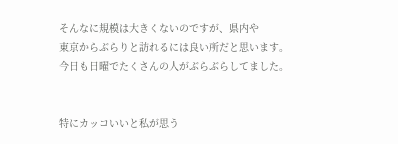そんなに規模は大きくないのですが、県内や
東京からぶらりと訪れるには良い所だと思います。
今日も日曜でたくさんの人がぶらぶらしてました。


特にカッコいいと私が思う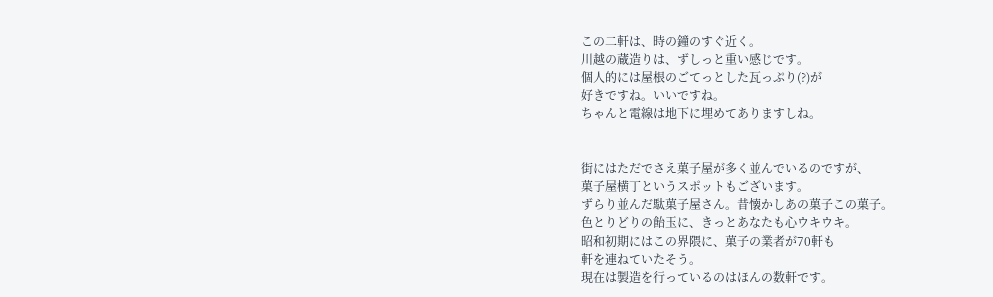この二軒は、時の鐘のすぐ近く。
川越の蔵造りは、ずしっと重い感じです。
個人的には屋根のごてっとした瓦っぷり(?)が
好きですね。いいですね。
ちゃんと電線は地下に埋めてありますしね。


街にはただでさえ菓子屋が多く並んでいるのですが、
菓子屋横丁というスポットもございます。
ずらり並んだ駄菓子屋さん。昔懐かしあの菓子この菓子。
色とりどりの飴玉に、きっとあなたも心ウキウキ。
昭和初期にはこの界隈に、菓子の業者が70軒も
軒を連ねていたそう。
現在は製造を行っているのはほんの数軒です。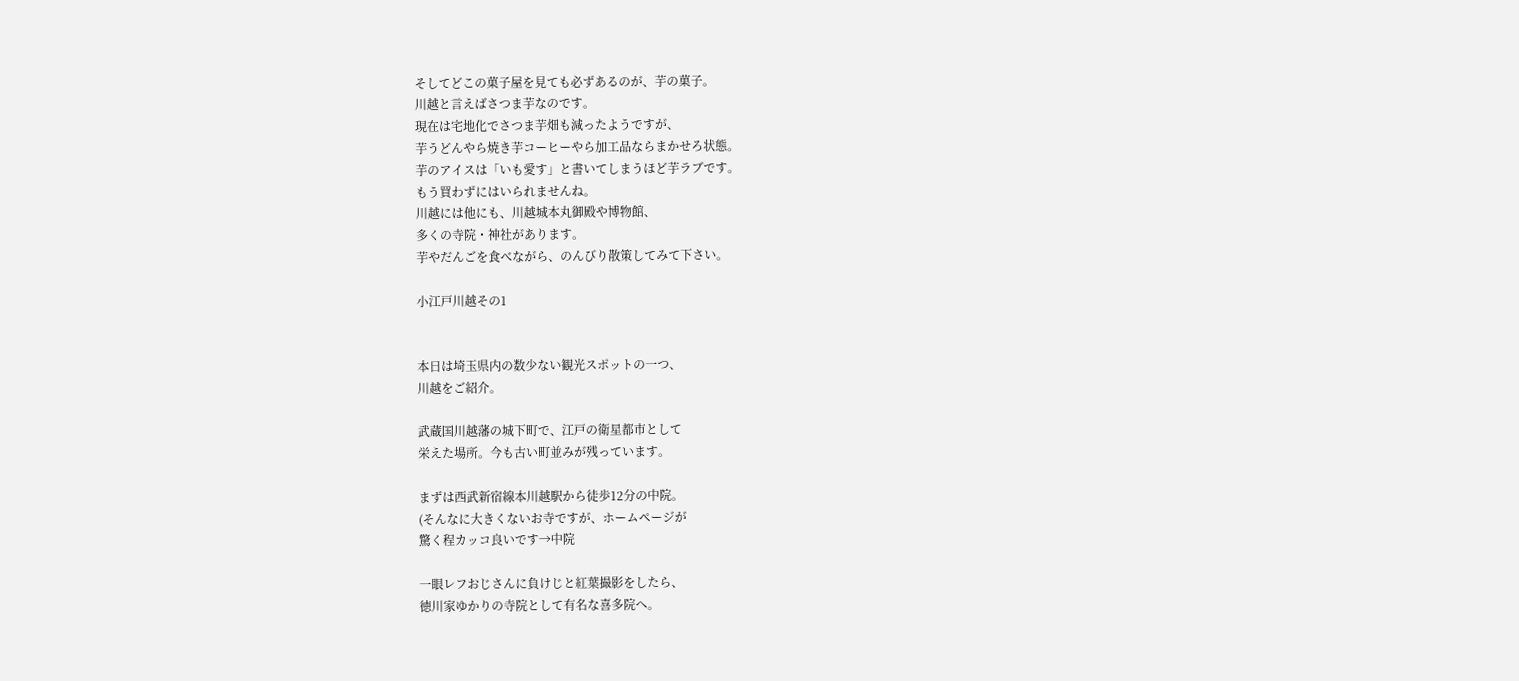そしてどこの菓子屋を見ても必ずあるのが、芋の菓子。
川越と言えばさつま芋なのです。
現在は宅地化でさつま芋畑も減ったようですが、
芋うどんやら焼き芋コーヒーやら加工品ならまかせろ状態。
芋のアイスは「いも愛す」と書いてしまうほど芋ラブです。
もう買わずにはいられませんね。
川越には他にも、川越城本丸御殿や博物館、
多くの寺院・神社があります。
芋やだんごを食べながら、のんびり散策してみて下さい。

小江戸川越その1


本日は埼玉県内の数少ない観光スポットの一つ、
川越をご紹介。

武蔵国川越藩の城下町で、江戸の衛星都市として
栄えた場所。今も古い町並みが残っています。

まずは西武新宿線本川越駅から徒歩12分の中院。
(そんなに大きくないお寺ですが、ホームページが
驚く程カッコ良いです→中院

一眼レフおじさんに負けじと紅葉撮影をしたら、
徳川家ゆかりの寺院として有名な喜多院へ。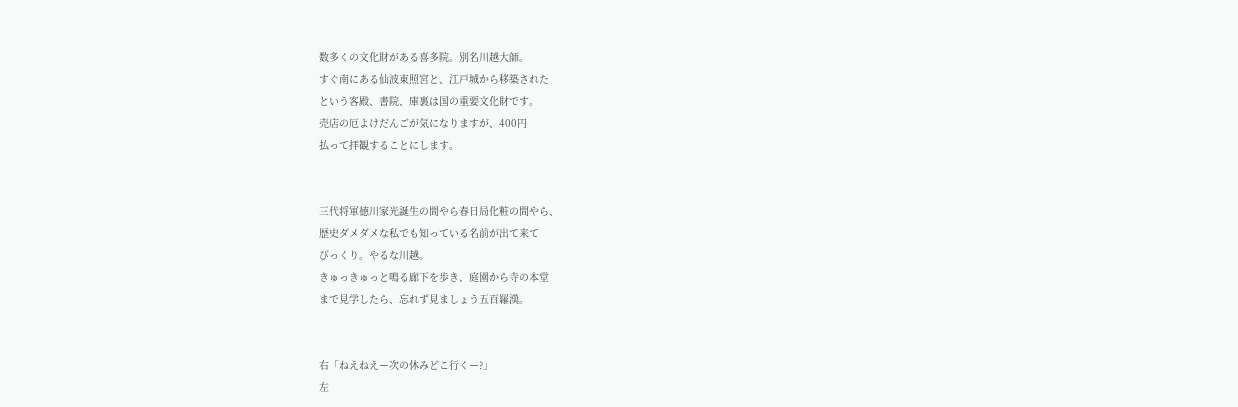数多くの文化財がある喜多院。別名川越大師。
すぐ南にある仙波東照宮と、江戸城から移築された
という客殿、書院、庫裏は国の重要文化財です。
売店の厄よけだんごが気になりますが、400円
払って拝観することにします。


三代将軍徳川家光誕生の間やら春日局化粧の間やら、
歴史ダメダメな私でも知っている名前が出て来て
びっくり。やるな川越。
きゅっきゅっと鳴る廊下を歩き、庭園から寺の本堂
まで見学したら、忘れず見ましょう五百羅漢。


右「ねえねえー次の休みどこ行くー?」
左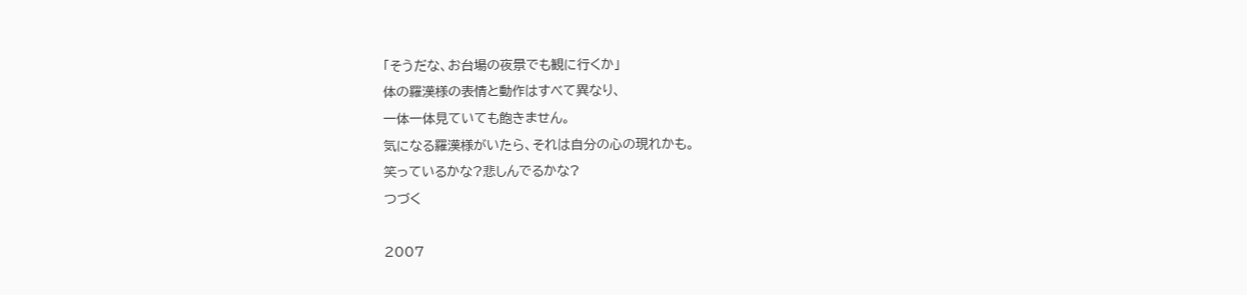「そうだな、お台場の夜景でも観に行くか」
体の羅漢様の表情と動作はすべて異なり、
一体一体見ていても飽きません。
気になる羅漢様がいたら、それは自分の心の現れかも。
笑っているかな?悲しんでるかな?
つづく

2007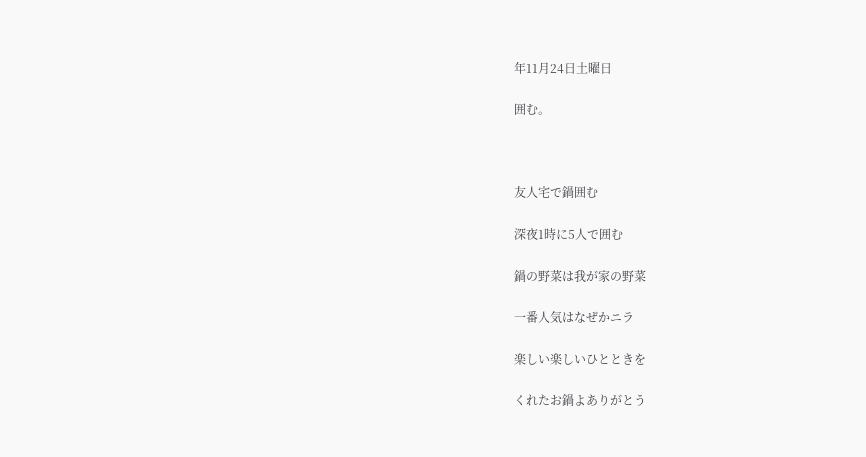年11月24日土曜日

囲む。



友人宅で鍋囲む

深夜1時に5人で囲む

鍋の野菜は我が家の野菜

一番人気はなぜかニラ

楽しい楽しいひとときを

くれたお鍋よありがとう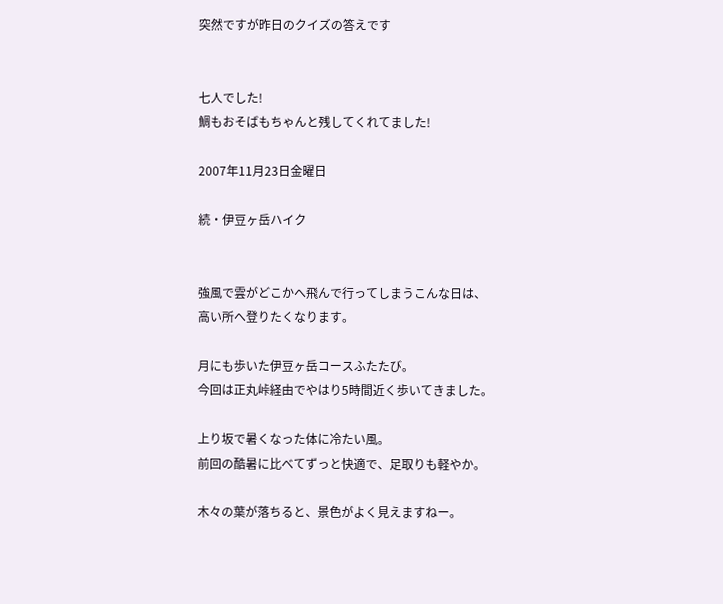突然ですが昨日のクイズの答えです


七人でした!
鯛もおそばもちゃんと残してくれてました!

2007年11月23日金曜日

続・伊豆ヶ岳ハイク


強風で雲がどこかへ飛んで行ってしまうこんな日は、
高い所へ登りたくなります。

月にも歩いた伊豆ヶ岳コースふたたび。
今回は正丸峠経由でやはり5時間近く歩いてきました。

上り坂で暑くなった体に冷たい風。
前回の酷暑に比べてずっと快適で、足取りも軽やか。

木々の葉が落ちると、景色がよく見えますねー。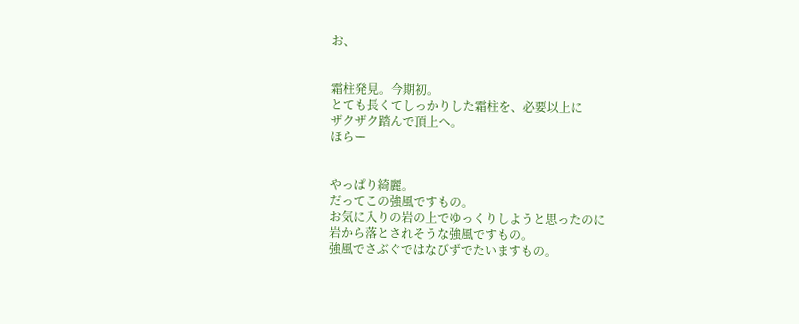お、


霜柱発見。今期初。
とても長くてしっかりした霜柱を、必要以上に
ザクザク踏んで頂上へ。
ほらー


やっぱり綺麗。
だってこの強風ですもの。
お気に入りの岩の上でゆっくりしようと思ったのに
岩から落とされそうな強風ですもの。
強風でさぶぐではなびずでたいますもの。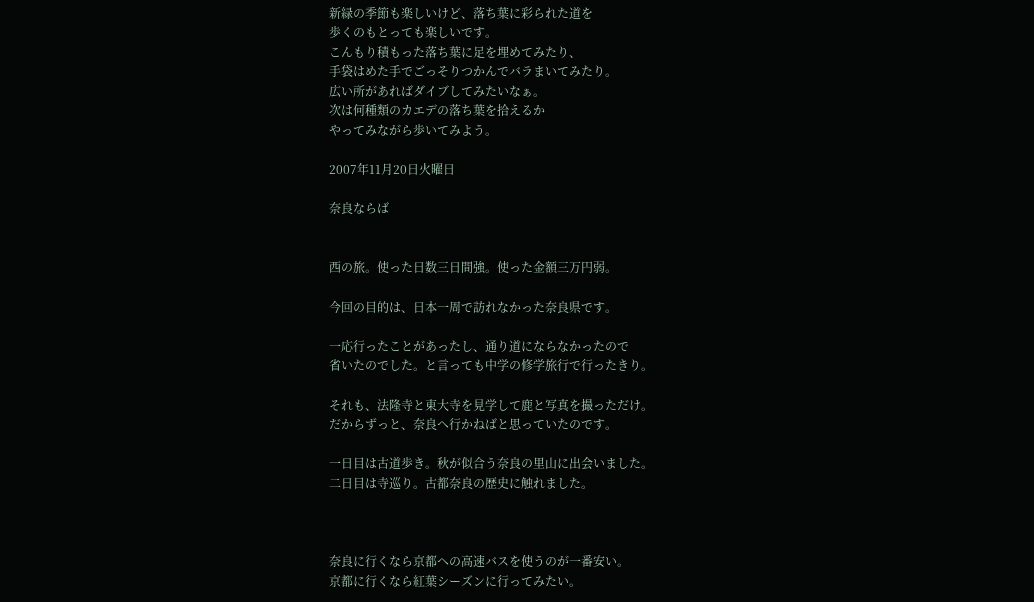新緑の季節も楽しいけど、落ち葉に彩られた道を
歩くのもとっても楽しいです。
こんもり積もった落ち葉に足を埋めてみたり、
手袋はめた手でごっそりつかんでバラまいてみたり。
広い所があればダイブしてみたいなぁ。
次は何種類のカエデの落ち葉を拾えるか
やってみながら歩いてみよう。

2007年11月20日火曜日

奈良ならば


西の旅。使った日数三日間強。使った金額三万円弱。

今回の目的は、日本一周で訪れなかった奈良県です。

一応行ったことがあったし、通り道にならなかったので
省いたのでした。と言っても中学の修学旅行で行ったきり。

それも、法隆寺と東大寺を見学して鹿と写真を撮っただけ。
だからずっと、奈良へ行かねばと思っていたのです。

一日目は古道歩き。秋が似合う奈良の里山に出会いました。
二日目は寺巡り。古都奈良の歴史に触れました。



奈良に行くなら京都への高速バスを使うのが一番安い。
京都に行くなら紅葉シーズンに行ってみたい。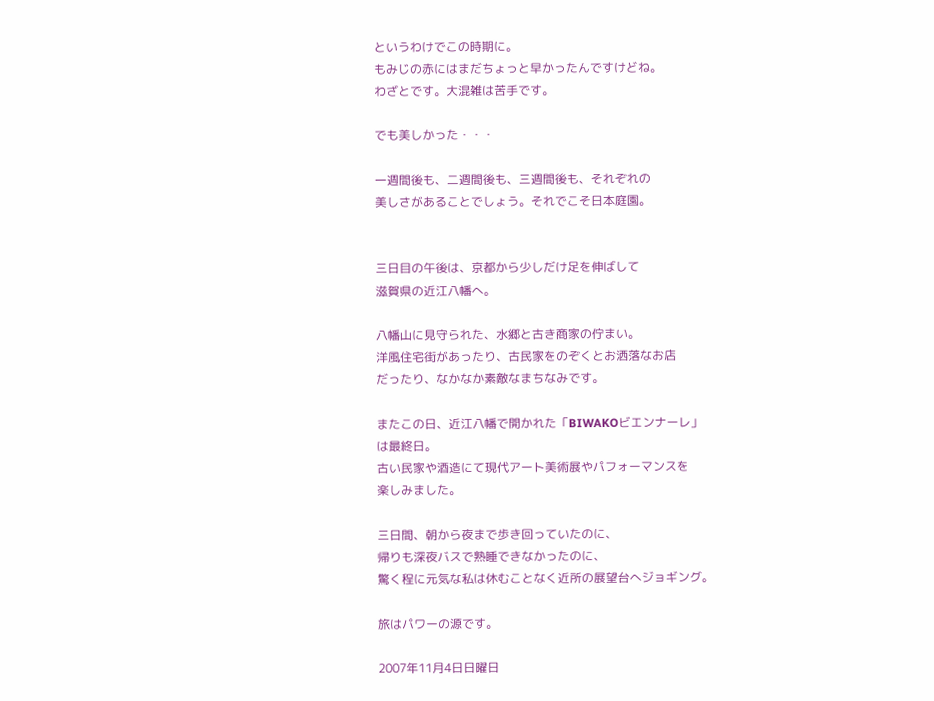というわけでこの時期に。
もみじの赤にはまだちょっと早かったんですけどね。
わざとです。大混雑は苦手です。

でも美しかった・・・

一週間後も、二週間後も、三週間後も、それぞれの
美しさがあることでしょう。それでこそ日本庭園。


三日目の午後は、京都から少しだけ足を伸ばして
滋賀県の近江八幡へ。

八幡山に見守られた、水郷と古き商家の佇まい。
洋風住宅街があったり、古民家をのぞくとお洒落なお店
だったり、なかなか素敵なまちなみです。

またこの日、近江八幡で開かれた「BIWAKOビエンナーレ」
は最終日。
古い民家や酒造にて現代アート美術展やパフォーマンスを
楽しみました。

三日間、朝から夜まで歩き回っていたのに、
帰りも深夜バスで熟睡できなかったのに、
驚く程に元気な私は休むことなく近所の展望台へジョギング。

旅はパワーの源です。

2007年11月4日日曜日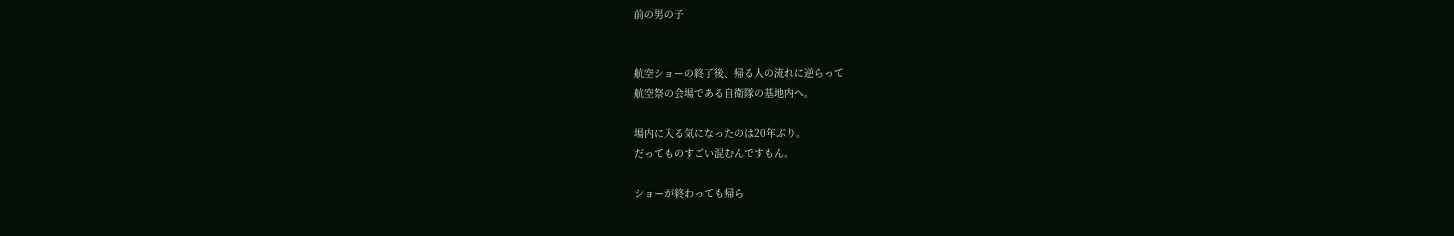前の男の子


航空ショーの終了後、帰る人の流れに逆らって
航空祭の会場である自衛隊の基地内へ。

場内に入る気になったのは20年ぶり。
だってものすごい混むんですもん。

ショーが終わっても帰ら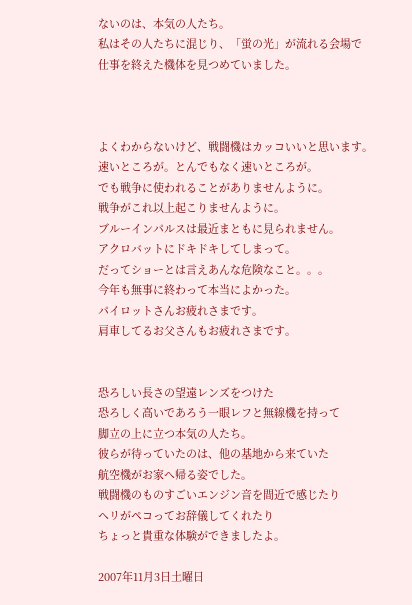ないのは、本気の人たち。
私はその人たちに混じり、「蛍の光」が流れる会場で
仕事を終えた機体を見つめていました。



よくわからないけど、戦闘機はカッコいいと思います。
速いところが。とんでもなく速いところが。
でも戦争に使われることがありませんように。
戦争がこれ以上起こりませんように。
ブルーインパルスは最近まともに見られません。
アクロバットにドキドキしてしまって。
だってショーとは言えあんな危険なこと。。。
今年も無事に終わって本当によかった。
パイロットさんお疲れさまです。
肩車してるお父さんもお疲れさまです。


恐ろしい長さの望遠レンズをつけた
恐ろしく高いであろう一眼レフと無線機を持って
脚立の上に立つ本気の人たち。
彼らが待っていたのは、他の基地から来ていた
航空機がお家へ帰る姿でした。
戦闘機のものすごいエンジン音を間近で感じたり
ヘリがペコってお辞儀してくれたり
ちょっと貴重な体験ができましたよ。

2007年11月3日土曜日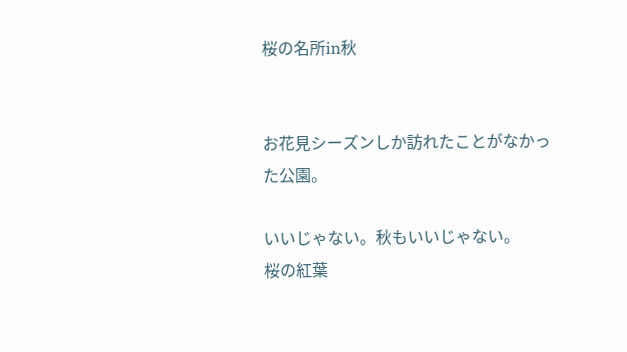桜の名所in秋


お花見シーズンしか訪れたことがなかった公園。

いいじゃない。秋もいいじゃない。
桜の紅葉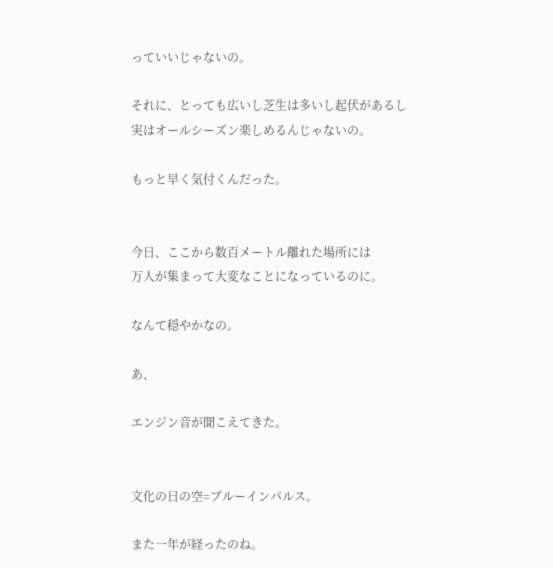っていいじゃないの。

それに、とっても広いし芝生は多いし起伏があるし
実はオールシーズン楽しめるんじゃないの。

もっと早く気付くんだった。


今日、ここから数百メートル離れた場所には
万人が集まって大変なことになっているのに。

なんて穏やかなの。

あ、

エンジン音が聞こえてきた。


文化の日の空=ブルーインパルス。

また一年が経ったのね。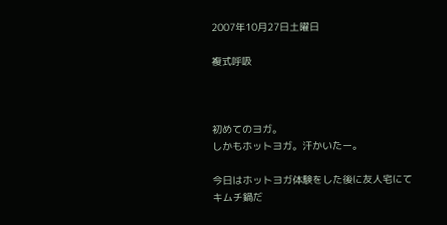2007年10月27日土曜日

複式呼吸



初めてのヨガ。
しかもホットヨガ。汗かいたー。

今日はホットヨガ体験をした後に友人宅にてキムチ鍋だ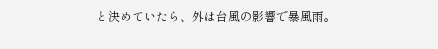と決めていたら、外は台風の影響で暴風雨。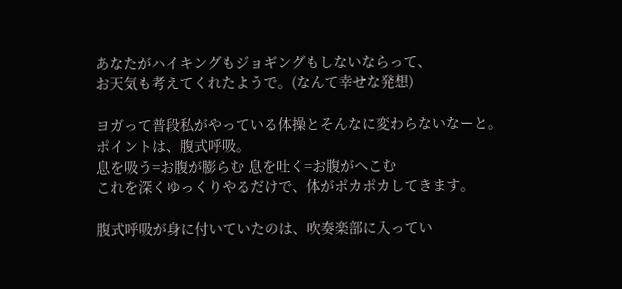あなたがハイキングもジョギングもしないならって、
お天気も考えてくれたようで。(なんて幸せな発想)

ヨガって普段私がやっている体操とそんなに変わらないなーと。
ポイントは、腹式呼吸。
息を吸う=お腹が膨らむ 息を吐く=お腹がへこむ
これを深くゆっくりやるだけで、体がポカポカしてきます。

腹式呼吸が身に付いていたのは、吹奏楽部に入ってい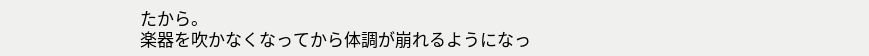たから。
楽器を吹かなくなってから体調が崩れるようになっ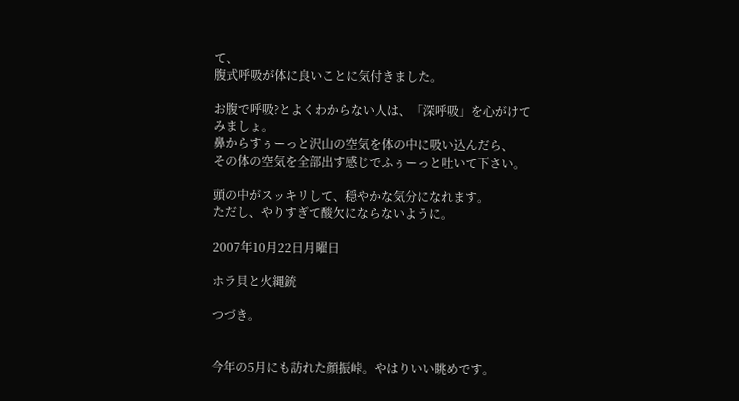て、
腹式呼吸が体に良いことに気付きました。

お腹で呼吸?とよくわからない人は、「深呼吸」を心がけて
みましょ。
鼻からすぅーっと沢山の空気を体の中に吸い込んだら、
その体の空気を全部出す感じでふぅーっと吐いて下さい。

頭の中がスッキリして、穏やかな気分になれます。
ただし、やりすぎて酸欠にならないように。

2007年10月22日月曜日

ホラ貝と火縄銃

つづき。


今年の5月にも訪れた顔振峠。やはりいい眺めです。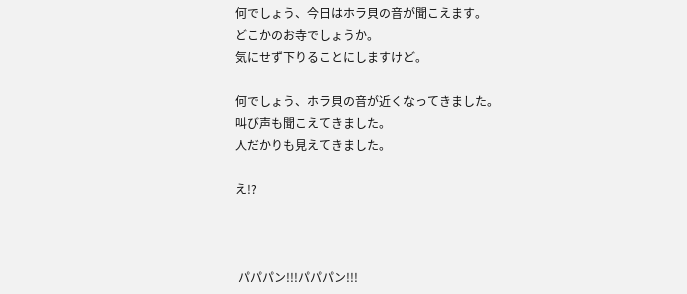何でしょう、今日はホラ貝の音が聞こえます。
どこかのお寺でしょうか。
気にせず下りることにしますけど。

何でしょう、ホラ貝の音が近くなってきました。
叫び声も聞こえてきました。
人だかりも見えてきました。

え!?



 パパパン!!!パパパン!!!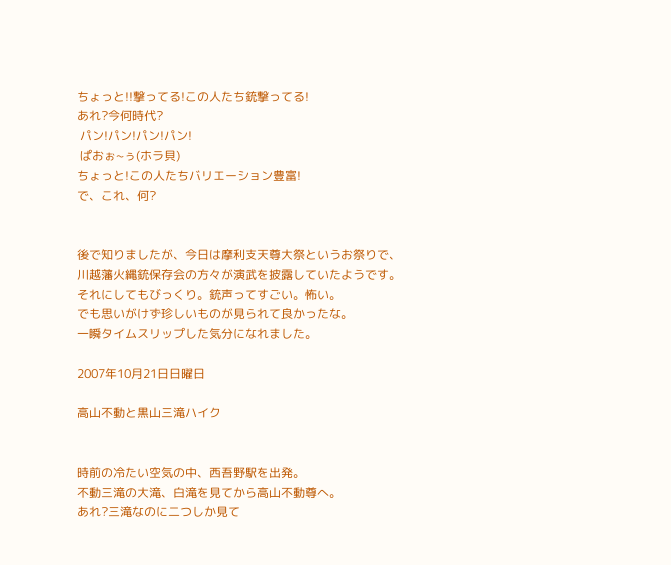ちょっと!!撃ってる!この人たち銃撃ってる!
あれ?今何時代?
 パン!パン!パン!パン!
 ぱおぉ~ぅ(ホラ貝)
ちょっと!この人たちバリエーション豊富!
で、これ、何?


後で知りましたが、今日は摩利支天尊大祭というお祭りで、
川越藩火縄銃保存会の方々が演武を披露していたようです。
それにしてもびっくり。銃声ってすごい。怖い。
でも思いがけず珍しいものが見られて良かったな。
一瞬タイムスリップした気分になれました。

2007年10月21日日曜日

高山不動と黒山三滝ハイク


時前の冷たい空気の中、西吾野駅を出発。
不動三滝の大滝、白滝を見てから高山不動尊へ。
あれ?三滝なのに二つしか見て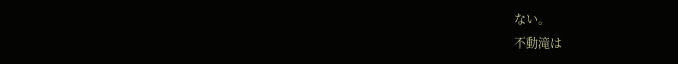ない。
不動滝は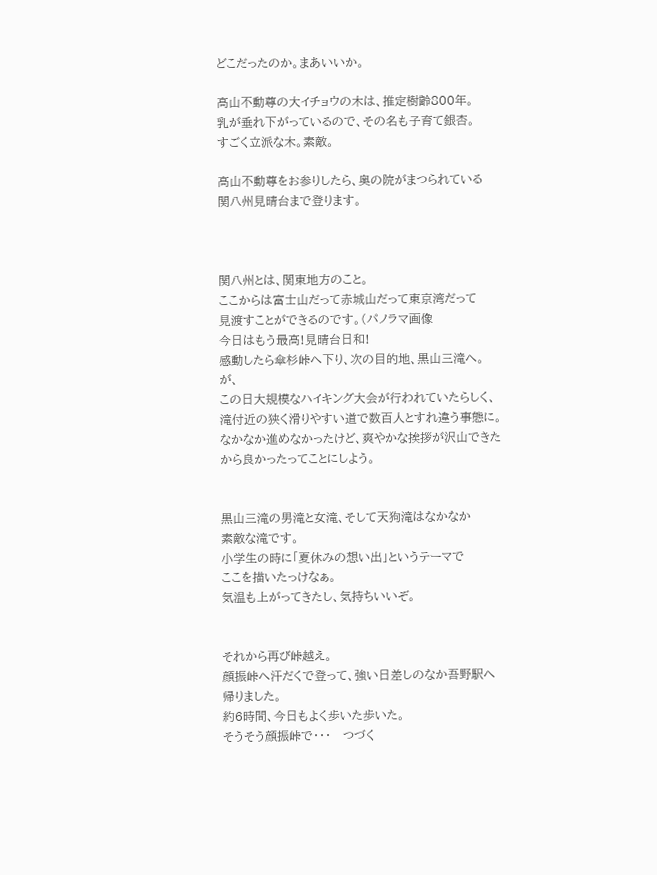どこだったのか。まあいいか。

高山不動尊の大イチョウの木は、推定樹齢800年。
乳が垂れ下がっているので、その名も子育て銀杏。
すごく立派な木。素敵。

高山不動尊をお参りしたら、奥の院がまつられている
関八州見晴台まで登ります。



関八州とは、関東地方のこと。
ここからは富士山だって赤城山だって東京湾だって
見渡すことができるのです。(パノラマ画像
今日はもう最高!見晴台日和!
感動したら傘杉峠へ下り、次の目的地、黒山三滝へ。
が、
この日大規模なハイキング大会が行われていたらしく、
滝付近の狭く滑りやすい道で数百人とすれ違う事態に。
なかなか進めなかったけど、爽やかな挨拶が沢山できた
から良かったってことにしよう。


黒山三滝の男滝と女滝、そして天狗滝はなかなか
素敵な滝です。
小学生の時に「夏休みの想い出」というテーマで
ここを描いたっけなぁ。
気温も上がってきたし、気持ちいいぞ。


それから再び峠越え。
顔振峠へ汗だくで登って、強い日差しのなか吾野駅へ
帰りました。
約6時間、今日もよく歩いた歩いた。
そうそう顔振峠で・・・   つづく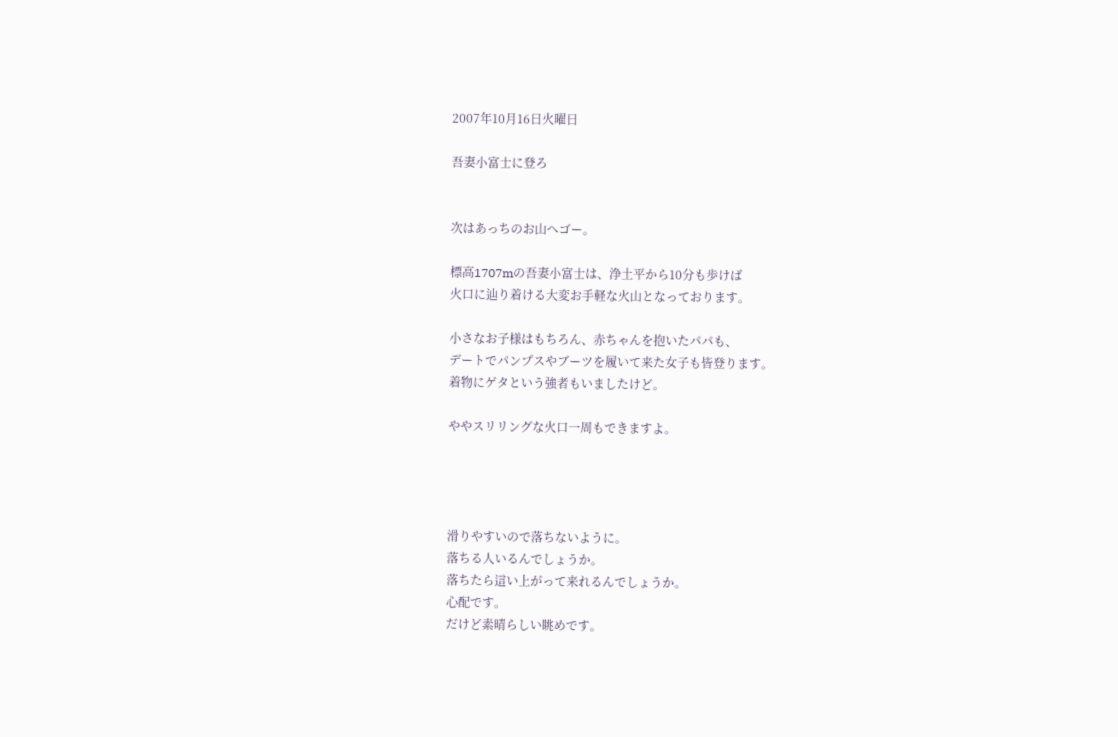2007年10月16日火曜日

吾妻小富士に登ろ


次はあっちのお山へゴー。

標高1707mの吾妻小富士は、浄土平から10分も歩けば
火口に辿り着ける大変お手軽な火山となっております。

小さなお子様はもちろん、赤ちゃんを抱いたパパも、
デートでパンプスやブーツを履いて来た女子も皆登ります。
着物にゲタという強者もいましたけど。

ややスリリングな火口一周もできますよ。




滑りやすいので落ちないように。
落ちる人いるんでしょうか。
落ちたら這い上がって来れるんでしょうか。
心配です。
だけど素晴らしい眺めです。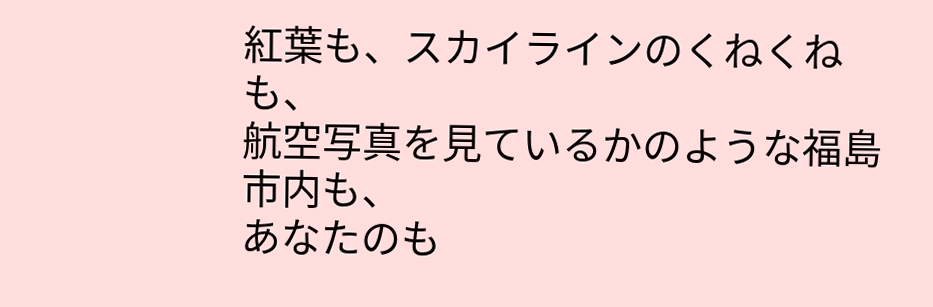紅葉も、スカイラインのくねくねも、
航空写真を見ているかのような福島市内も、
あなたのも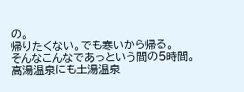の。
帰りたくない。でも寒いから帰る。
そんなこんなであっという間の5時間。
高湯温泉にも土湯温泉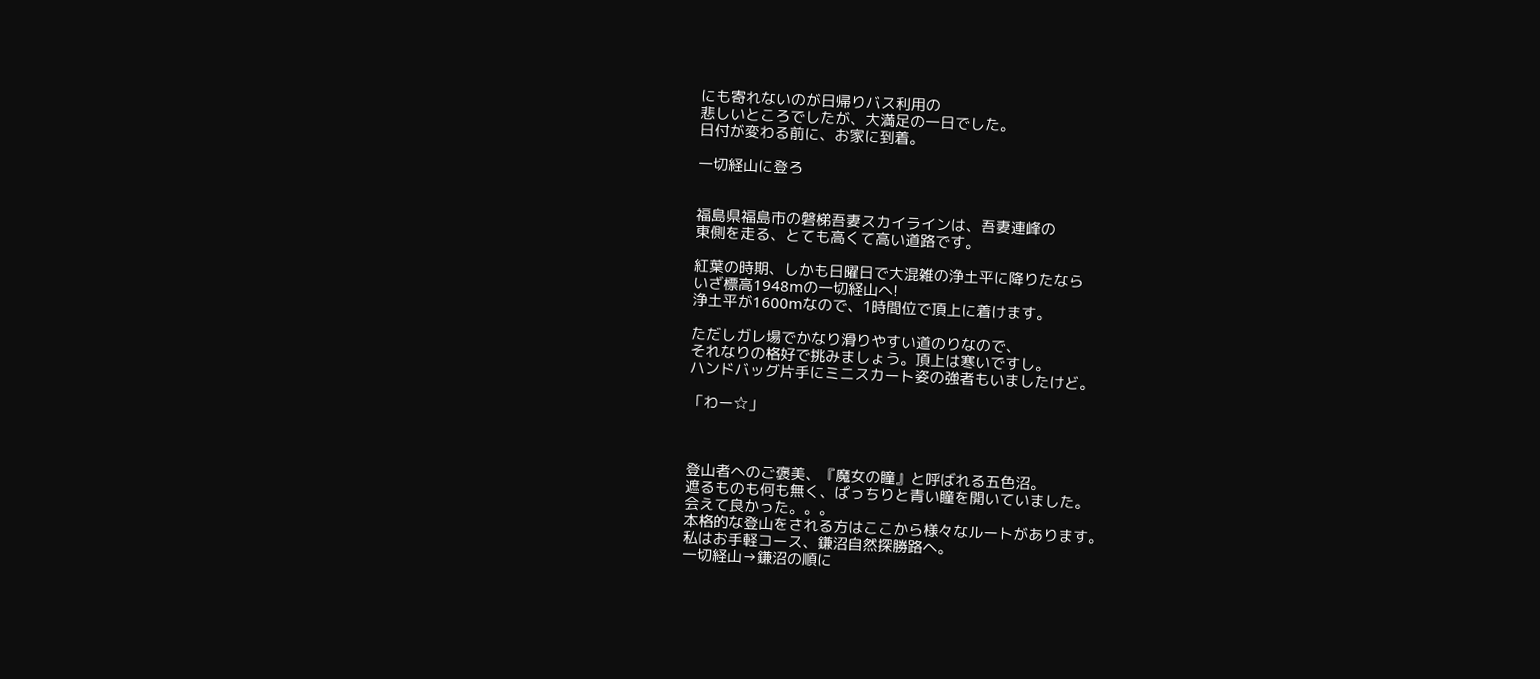にも寄れないのが日帰りバス利用の
悲しいところでしたが、大満足の一日でした。
日付が変わる前に、お家に到着。

一切経山に登ろ


福島県福島市の磐梯吾妻スカイラインは、吾妻連峰の
東側を走る、とても高くて高い道路です。

紅葉の時期、しかも日曜日で大混雑の浄土平に降りたなら
いざ標高1948mの一切経山へ!
浄土平が1600mなので、1時間位で頂上に着けます。

ただしガレ場でかなり滑りやすい道のりなので、
それなりの格好で挑みましょう。頂上は寒いですし。
ハンドバッグ片手にミニスカート姿の強者もいましたけど。

「わー☆」



登山者へのご褒美、『魔女の瞳』と呼ばれる五色沼。
遮るものも何も無く、ぱっちりと青い瞳を開いていました。
会えて良かった。。。
本格的な登山をされる方はここから様々なルートがあります。
私はお手軽コース、鎌沼自然探勝路へ。
一切経山→鎌沼の順に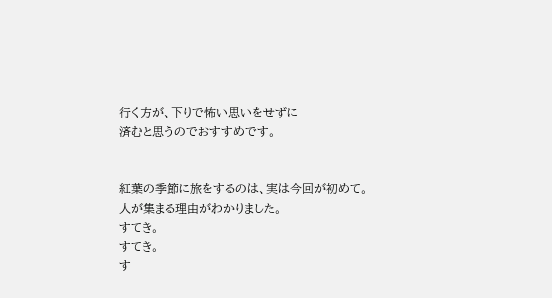行く方が、下りで怖い思いをせずに
済むと思うのでおすすめです。


紅葉の季節に旅をするのは、実は今回が初めて。
人が集まる理由がわかりました。
すてき。
すてき。
す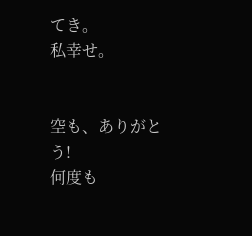てき。
私幸せ。


空も、ありがとう!
何度も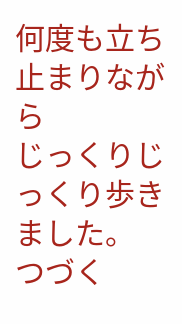何度も立ち止まりながら
じっくりじっくり歩きました。
つづく